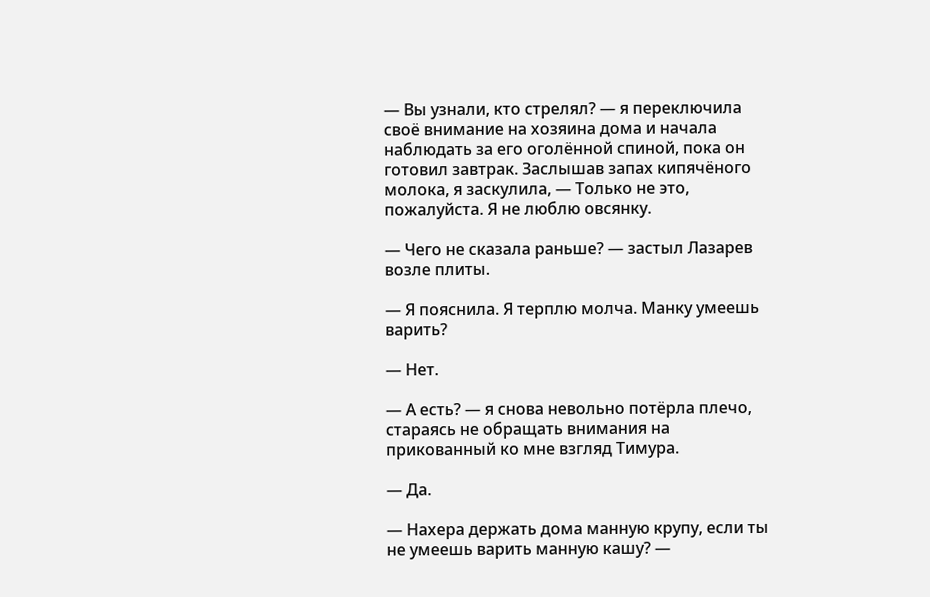— Вы узнали, кто стрелял? — я переключила своё внимание на хозяина дома и начала наблюдать за его оголённой спиной, пока он готовил завтрак. Заслышав запах кипячёного молока, я заскулила, — Только не это, пожалуйста. Я не люблю овсянку.

— Чего не сказала раньше? — застыл Лазарев возле плиты.

— Я пояснила. Я терплю молча. Манку умеешь варить?

— Нет.

— А есть? — я снова невольно потёрла плечо, стараясь не обращать внимания на прикованный ко мне взгляд Тимура.

— Да.

— Нахера держать дома манную крупу, если ты не умеешь варить манную кашу? —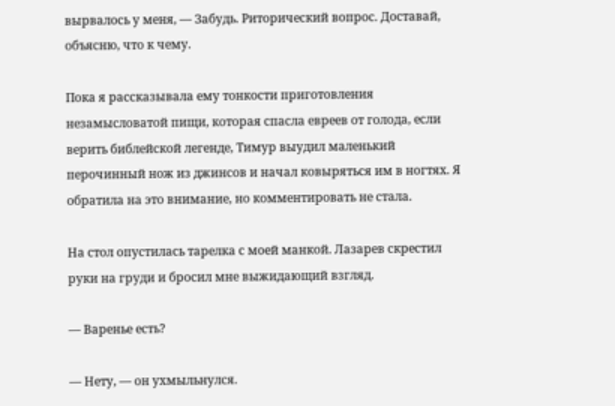вырвалось у меня, — Забудь. Риторический вопрос. Доставай, объясню, что к чему.

Пока я рассказывала ему тонкости приготовления незамысловатой пищи, которая спасла евреев от голода, если верить библейской легенде, Тимур выудил маленький перочинный нож из джинсов и начал ковыряться им в ногтях. Я обратила на это внимание, но комментировать не стала.

На стол опустилась тарелка с моей манкой. Лазарев скрестил руки на груди и бросил мне выжидающий взгляд.

— Варенье есть?

— Нету, — он ухмыльнулся.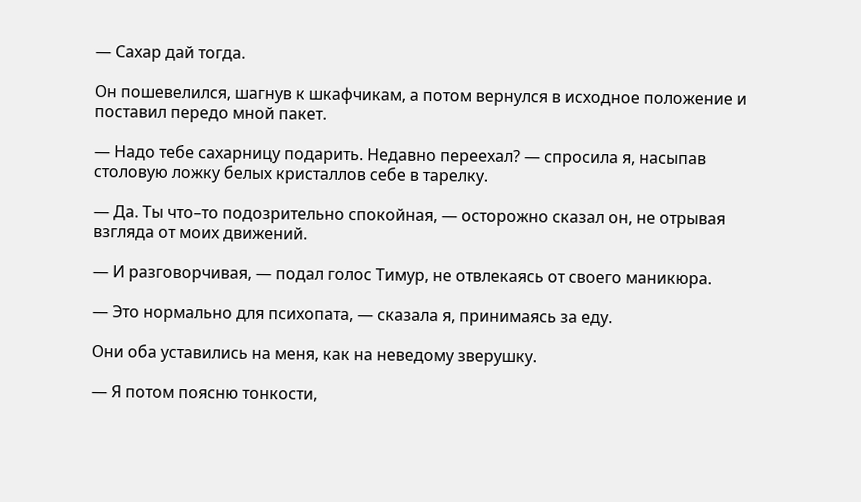— Сахар дай тогда.

Он пошевелился, шагнув к шкафчикам, а потом вернулся в исходное положение и поставил передо мной пакет.

— Надо тебе сахарницу подарить. Недавно переехал? — спросила я, насыпав столовую ложку белых кристаллов себе в тарелку.

— Да. Ты что–то подозрительно спокойная, — осторожно сказал он, не отрывая взгляда от моих движений.

— И разговорчивая, — подал голос Тимур, не отвлекаясь от своего маникюра.

— Это нормально для психопата, — сказала я, принимаясь за еду.

Они оба уставились на меня, как на неведому зверушку.

— Я потом поясню тонкости,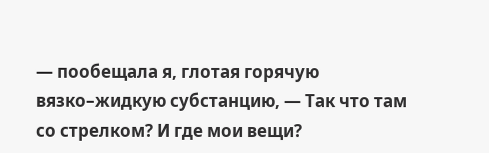— пообещала я, глотая горячую вязко–жидкую субстанцию, — Так что там со стрелком? И где мои вещи?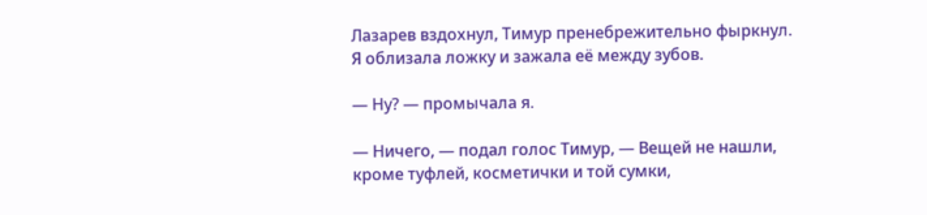Лазарев вздохнул, Тимур пренебрежительно фыркнул. Я облизала ложку и зажала её между зубов.

— Ну? — промычала я.

— Ничего, — подал голос Тимур, — Вещей не нашли, кроме туфлей, косметички и той сумки,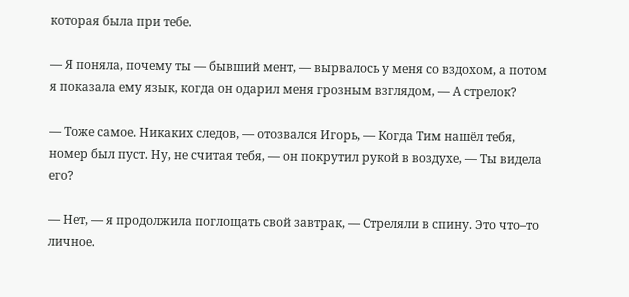которая была при тебе.

— Я поняла, почему ты — бывший мент, — вырвалось у меня со вздохом, а потом я показала ему язык, когда он одарил меня грозным взглядом, — А стрелок?

— Тоже самое. Никаких следов, — отозвался Игорь, — Когда Тим нашёл тебя, номер был пуст. Ну, не считая тебя, — он покрутил рукой в воздухе, — Ты видела его?

— Нет, — я продолжила поглощать свой завтрак, — Стреляли в спину. Это что–то личное.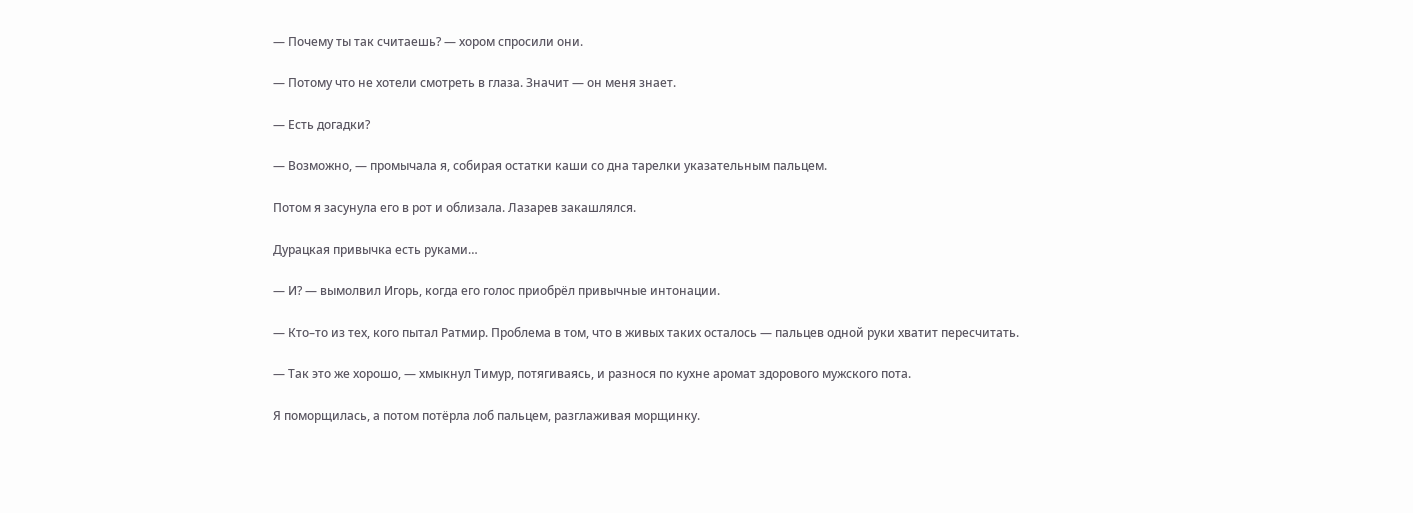— Почему ты так считаешь? — хором спросили они.

— Потому что не хотели смотреть в глаза. Значит — он меня знает.

— Есть догадки?

— Возможно, — промычала я, собирая остатки каши со дна тарелки указательным пальцем.

Потом я засунула его в рот и облизала. Лазарев закашлялся.

Дурацкая привычка есть руками…

— И? — вымолвил Игорь, когда его голос приобрёл привычные интонации.

— Кто–то из тех, кого пытал Ратмир. Проблема в том, что в живых таких осталось — пальцев одной руки хватит пересчитать.

— Так это же хорошо, — хмыкнул Тимур, потягиваясь, и разнося по кухне аромат здорового мужского пота.

Я поморщилась, а потом потёрла лоб пальцем, разглаживая морщинку.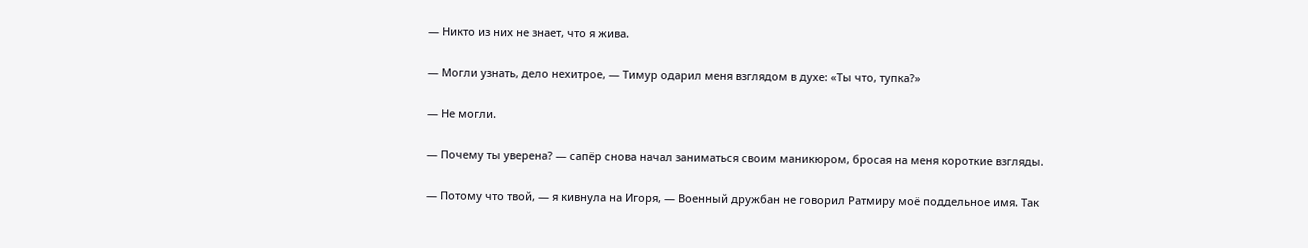— Никто из них не знает, что я жива.

— Могли узнать, дело нехитрое, — Тимур одарил меня взглядом в духе: «Ты что, тупка?»

— Не могли.

— Почему ты уверена? — сапёр снова начал заниматься своим маникюром, бросая на меня короткие взгляды.

— Потому что твой, — я кивнула на Игоря, — Военный дружбан не говорил Ратмиру моё поддельное имя. Так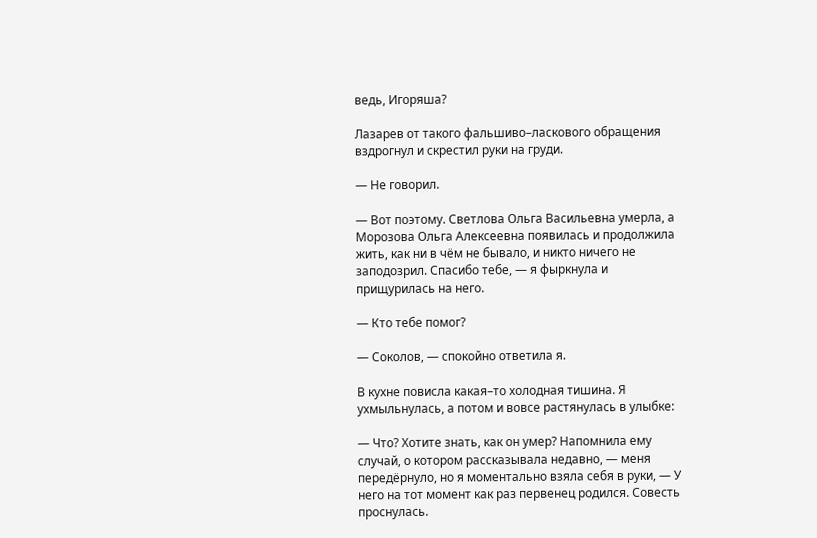ведь, Игоряша?

Лазарев от такого фальшиво–ласкового обращения вздрогнул и скрестил руки на груди.

— Не говорил.

— Вот поэтому. Светлова Ольга Васильевна умерла, а Морозова Ольга Алексеевна появилась и продолжила жить, как ни в чём не бывало, и никто ничего не заподозрил. Спасибо тебе, — я фыркнула и прищурилась на него.

— Кто тебе помог?

— Соколов, — спокойно ответила я.

В кухне повисла какая–то холодная тишина. Я ухмыльнулась, а потом и вовсе растянулась в улыбке:

— Что? Хотите знать, как он умер? Напомнила ему случай, о котором рассказывала недавно, — меня передёрнуло, но я моментально взяла себя в руки, — У него на тот момент как раз первенец родился. Совесть проснулась.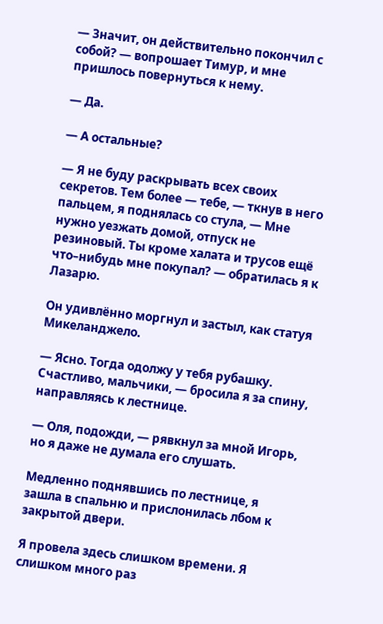— Значит, он действительно покончил с собой? — вопрошает Тимур, и мне пришлось повернуться к нему.

— Да.

— А остальные?

— Я не буду раскрывать всех своих секретов. Тем более — тебе, — ткнув в него пальцем, я поднялась со стула, — Мне нужно уезжать домой, отпуск не резиновый. Ты кроме халата и трусов ещё что–нибудь мне покупал? — обратилась я к Лазарю.

Он удивлённо моргнул и застыл, как статуя Микеланджело.

— Ясно. Тогда одолжу у тебя рубашку. Счастливо, мальчики, — бросила я за спину, направляясь к лестнице.

— Оля, подожди, — рявкнул за мной Игорь, но я даже не думала его слушать.

Медленно поднявшись по лестнице, я зашла в спальню и прислонилась лбом к закрытой двери.

Я провела здесь слишком времени. Я слишком много раз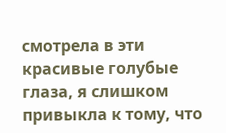смотрела в эти красивые голубые глаза, я слишком привыкла к тому, что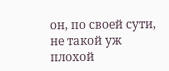он, по своей сути, не такой уж плохой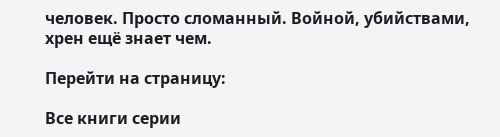человек. Просто сломанный. Войной, убийствами, хрен ещё знает чем.

Перейти на страницу:

Все книги серии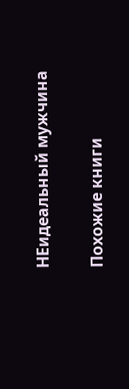НЕидеальный мужчина

Похожие книги